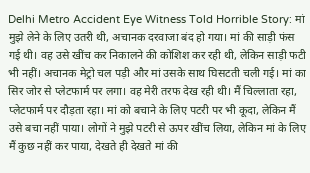Delhi Metro Accident Eye Witness Told Horrible Story: मां मुझे लेने के लिए उतरी थी, अचानक दरवाजा बंद हो गया। मां की साड़ी फंस गई थी। वह उसे खींच कर निकालने की कोशिश कर रही थी, लेकिन साड़ी फटी भी नहीं। अचानक मेट्रो चल पड़ी और मां उसके साथ घिसटती चली गई। मां का सिर जोर से प्लेटफार्म पर लगा। वह मेरी तरफ देख रही थी। मैं चिल्लाता रहा, प्लेटफार्म पर दौड़ता रहा। मां को बचाने के लिए पटरी पर भी कूदा, लेकिन मैं उसे बचा नहीं पाया। लोगों ने मुझे पटरी से ऊपर खींच लिया, लेकिन मां के लिए मैं कुछ नहीं कर पाया, देखते ही देखते मां की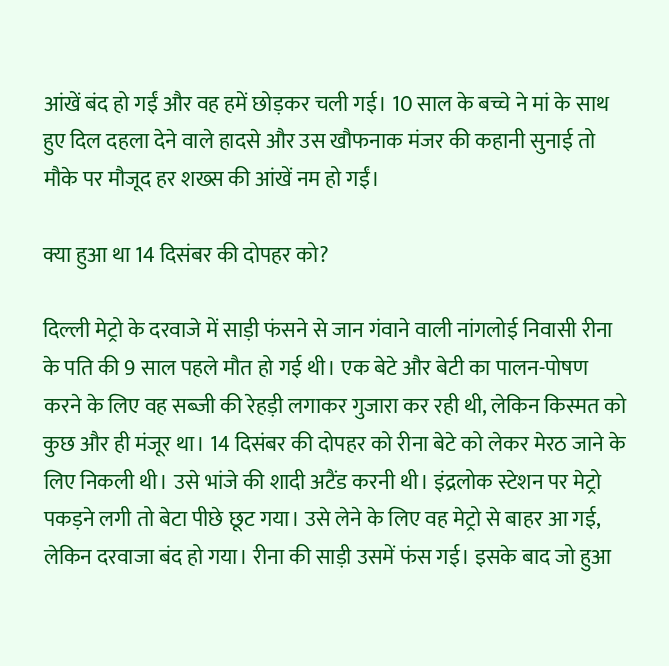आंखें बंद हो गईं और वह हमें छोड़कर चली गई। 10 साल के बच्चे ने मां के साथ हुए दिल दहला देने वाले हादसे और उस खौफनाक मंजर की कहानी सुनाई तो मौके पर मौजूद हर शख्स की आंखें नम हो गईं।

क्या हुआ था 14 दिसंबर की दोपहर को?

दिल्ली मेट्रो के दरवाजे में साड़ी फंसने से जान गंवाने वाली नांगलोई निवासी रीना के पति की 9 साल पहले मौत हो गई थी। एक बेटे और बेटी का पालन-पोषण करने के लिए वह सब्जी की रेहड़ी लगाकर गुजारा कर रही थी, लेकिन किस्मत को कुछ और ही मंजूर था। 14 दिसंबर की दोपहर को रीना बेटे को लेकर मेरठ जाने के लिए निकली थी। उसे भांजे की शादी अटैंड करनी थी। इंद्रलोक स्टेशन पर मेट्रो पकड़ने लगी तो बेटा पीछे छूट गया। उसे लेने के लिए वह मेट्रो से बाहर आ गई, लेकिन दरवाजा बंद हो गया। रीना की साड़ी उसमें फंस गई। इसके बाद जो हुआ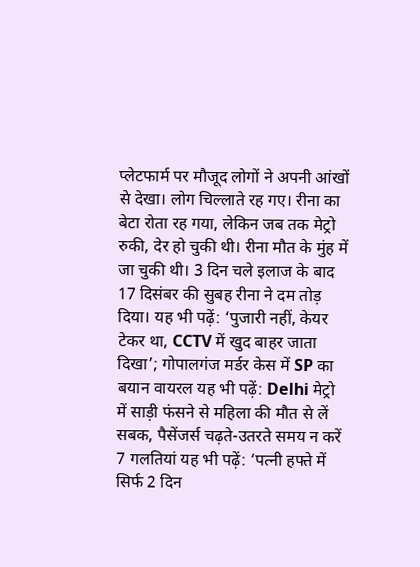प्लेटफार्म पर मौजूद लोगों ने अपनी आंखों से देखा। लोग चिल्लाते रह गए। रीना का बेटा रोता रह गया, लेकिन जब तक मेट्रो रुकी, देर हो चुकी थी। रीना मौत के मुंह में जा चुकी थी। 3 दिन चले इलाज के बाद 17 दिसंबर की सुबह रीना ने दम तोड़ दिया। यह भी पढ़ें: ‘पुजारी नहीं, केयर टेकर था, CCTV में खुद बाहर जाता दिखा’; गोपालगंज मर्डर केस में SP का बयान वायरल यह भी पढ़ें: Delhi मेट्रो में साड़ी फंसने से महिला की मौत से लें सबक, पैसेंजर्स चढ़ते-उतरते समय न करें 7 गलतियां यह भी पढ़ें: ‘पत्नी हफ्ते में सिर्फ 2 दिन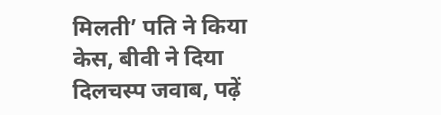मिलती’ पति ने किया केस, बीवी ने दिया दिलचस्प जवाब, पढ़ें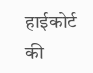हाईकोर्ट की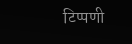टिप्पणी